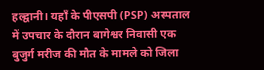हल्द्वानी। यहाँ के पीएसपी (PSP) अस्पताल में उपचार के दौरान बागेश्वर निवासी एक बुजुर्ग मरीज की मौत के मामले को जिला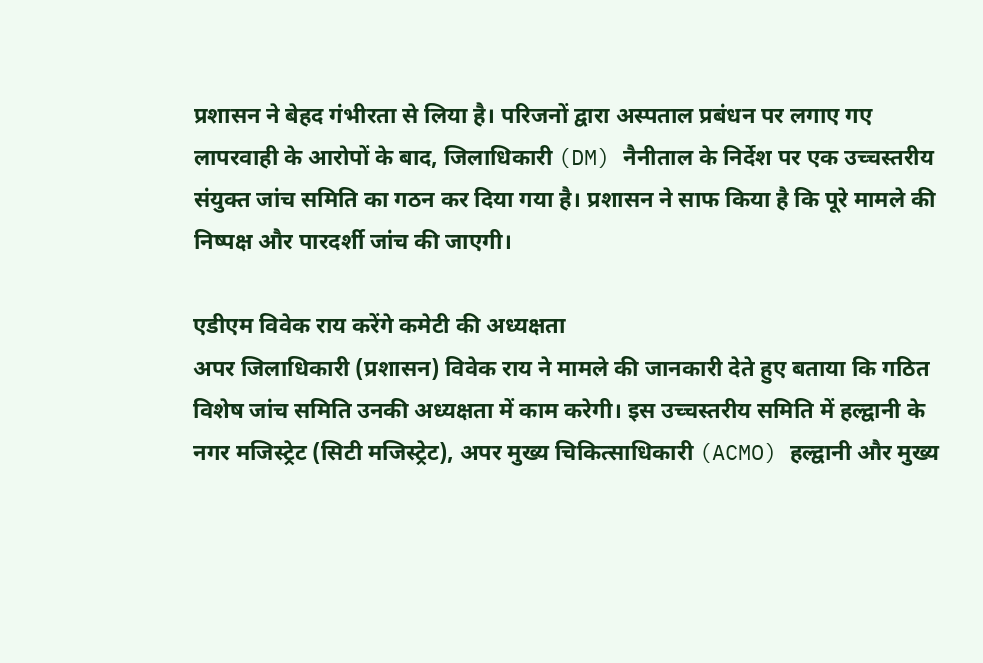प्रशासन ने बेहद गंभीरता से लिया है। परिजनों द्वारा अस्पताल प्रबंधन पर लगाए गए लापरवाही के आरोपों के बाद, जिलाधिकारी (DM) नैनीताल के निर्देश पर एक उच्चस्तरीय संयुक्त जांच समिति का गठन कर दिया गया है। प्रशासन ने साफ किया है कि पूरे मामले की निष्पक्ष और पारदर्शी जांच की जाएगी।

एडीएम विवेक राय करेंगे कमेटी की अध्यक्षता
अपर जिलाधिकारी (प्रशासन) विवेक राय ने मामले की जानकारी देते हुए बताया कि गठित विशेष जांच समिति उनकी अध्यक्षता में काम करेगी। इस उच्चस्तरीय समिति में हल्द्वानी के नगर मजिस्ट्रेट (सिटी मजिस्ट्रेट), अपर मुख्य चिकित्साधिकारी (ACMO) हल्द्वानी और मुख्य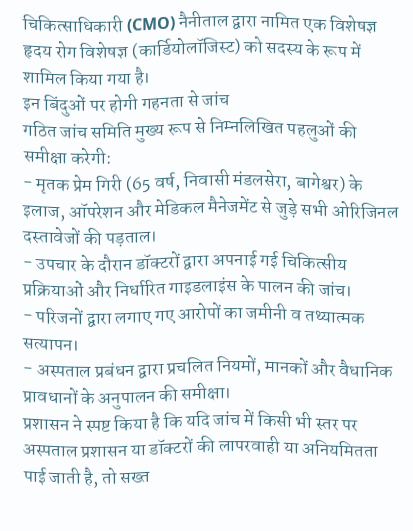चिकित्साधिकारी (CMO) नैनीताल द्वारा नामित एक विशेषज्ञ हृदय रोग विशेषज्ञ (कार्डियोलॉजिस्ट) को सदस्य के रूप में शामिल किया गया है।
इन बिंदुओं पर होगी गहनता से जांच
गठित जांच समिति मुख्य रूप से निम्नलिखित पहलुओं की समीक्षा करेगी:
- मृतक प्रेम गिरी (65 वर्ष, निवासी मंडलसेरा, बागेश्वर) के इलाज, ऑपरेशन और मेडिकल मैनेजमेंट से जुड़े सभी ओरिजिनल दस्तावेजों की पड़ताल।
- उपचार के दौरान डॉक्टरों द्वारा अपनाई गई चिकित्सीय प्रक्रियाओं और निर्धारित गाइडलाइंस के पालन की जांच।
- परिजनों द्वारा लगाए गए आरोपों का जमीनी व तथ्यात्मक सत्यापन।
- अस्पताल प्रबंधन द्वारा प्रचलित नियमों, मानकों और वैधानिक प्रावधानों के अनुपालन की समीक्षा।
प्रशासन ने स्पष्ट किया है कि यदि जांच में किसी भी स्तर पर अस्पताल प्रशासन या डॉक्टरों की लापरवाही या अनियमितता पाई जाती है, तो सख्त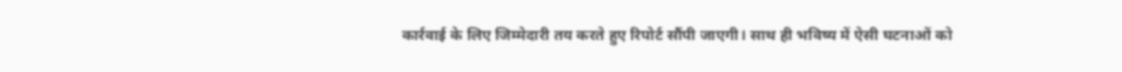कार्रवाई के लिए जिम्मेदारी तय करते हुए रिपोर्ट सौंपी जाएगी। साथ ही भविष्य में ऐसी घटनाओं को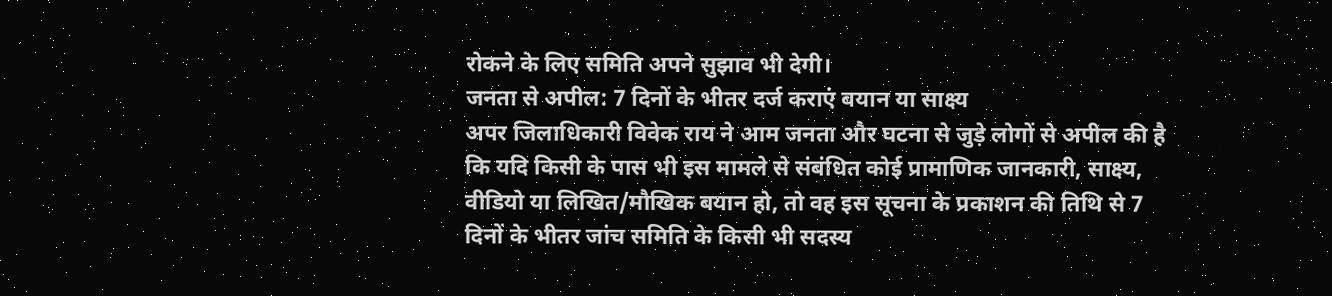रोकने के लिए समिति अपने सुझाव भी देगी।
जनता से अपील: 7 दिनों के भीतर दर्ज कराएं बयान या साक्ष्य
अपर जिलाधिकारी विवेक राय ने आम जनता और घटना से जुड़े लोगों से अपील की है कि यदि किसी के पास भी इस मामले से संबंधित कोई प्रामाणिक जानकारी, साक्ष्य, वीडियो या लिखित/मौखिक बयान हो, तो वह इस सूचना के प्रकाशन की तिथि से 7 दिनों के भीतर जांच समिति के किसी भी सदस्य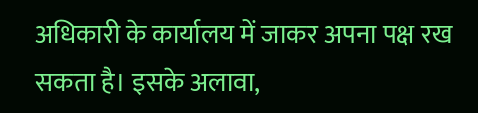अधिकारी के कार्यालय में जाकर अपना पक्ष रख सकता है। इसके अलावा,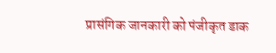प्रासंगिक जानकारी को पंजीकृत डाक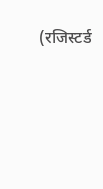(रजिस्टर्ड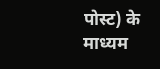पोस्ट) के माध्यम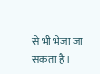से भी भेजा जा सकता है।